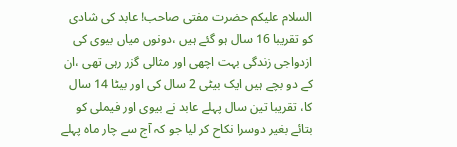السلام علیکم حضرت مفتی صاحب! عابد کی شادی کو تقریبا 16 سال ہو گئے ہیں ،دونوں میاں بیوی کی ازدواجی زندگی بہت اچھی اور مثالی گزر رہی تھی ،ان کے دو بچے ہیں ایک بیٹی 2 سال کی اور بیٹا 14 سال کا، تقریبا تین سال پہلے عابد نے بیوی اور فیملی کو بتائے بغیر دوسرا نکاح کر لیا جو کہ آج سے چار ماہ پہلے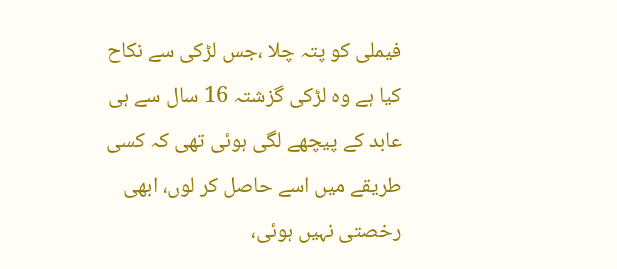فیملی کو پتہ چلا ،جس لڑکی سے نکاح کیا ہے وہ لڑکی گزشتہ 16 سال سے ہی عابد کے پیچھے لگی ہوئی تھی کہ کسی طریقے میں اسے حاصل کر لوں، ابھی رخصتی نہیں ہوئی،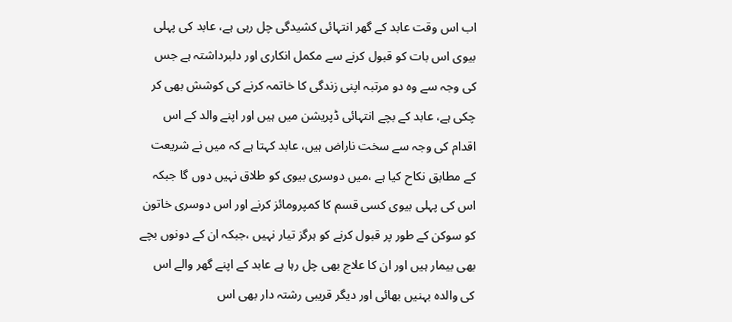اب اس وقت عابد کے گھر انتہائی کشیدگی چل رہی ہے، عابد کی پہلی بیوی اس بات کو قبول کرنے سے مکمل انکاری اور دلبرداشتہ ہے جس کی وجہ سے وہ دو مرتبہ اپنی زندگی کا خاتمہ کرنے کی کوشش بھی کر چکی ہے، عابد کے بچے انتہائی ڈپریشن میں ہیں اور اپنے والد کے اس اقدام کی وجہ سے سخت ناراض ہیں، عابد کہتا ہے کہ میں نے شریعت کے مطابق نکاح کیا ہے ،میں دوسری بیوی کو طلاق نہیں دوں گا جبکہ اس کی پہلی بیوی کسی قسم کا کمپرومائز کرنے اور اس دوسری خاتون کو سوکن کے طور پر قبول کرنے کو ہرگز تیار نہیں ،جبکہ ان کے دونوں بچے بھی بیمار ہیں اور ان کا علاج بھی چل رہا ہے عابد کے اپنے گھر والے اس کی والدہ بہنیں بھائی اور دیگر قریبی رشتہ دار بھی اس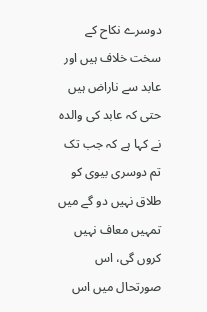دوسرے نکاح کے سخت خلاف ہیں اور عابد سے ناراض ہیں حتی کہ عابد کی والدہ نے کہا ہے کہ جب تک تم دوسری بیوی کو طلاق نہیں دو گے میں تمہیں معاف نہیں کروں گی، اس صورتحال میں اس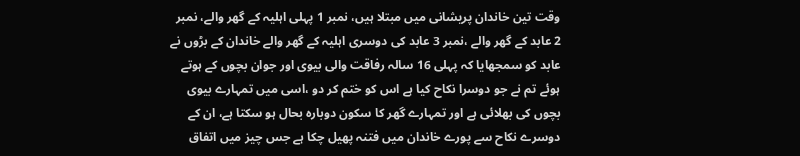وقت تین خاندان پریشانی میں مبتلا ہیں، نمبر 1 پہلی اہلیہ کے گھر والے، نمبر 2 عابد کے گھر والے ،نمبر 3 عابد کی دوسری اہلیہ کے گھر والے خاندان کے بڑوں نے عابد کو سمجھایا کہ پہلی 16 سالہ رفاقت والی بیوی اور جوان بچوں کے ہوتے ہوئے تم نے جو دوسرا نکاح کیا ہے اس کو ختم کر دو ،اسی میں تمہارے بیوی بچوں کی بھلائی ہے اور تمہارے گھر کا سکون دوبارہ بحال ہو سکتا ہے، ان کے دوسرے نکاح سے پورے خاندان میں فتنہ پھیل چکا ہے جس چیز میں اتفاق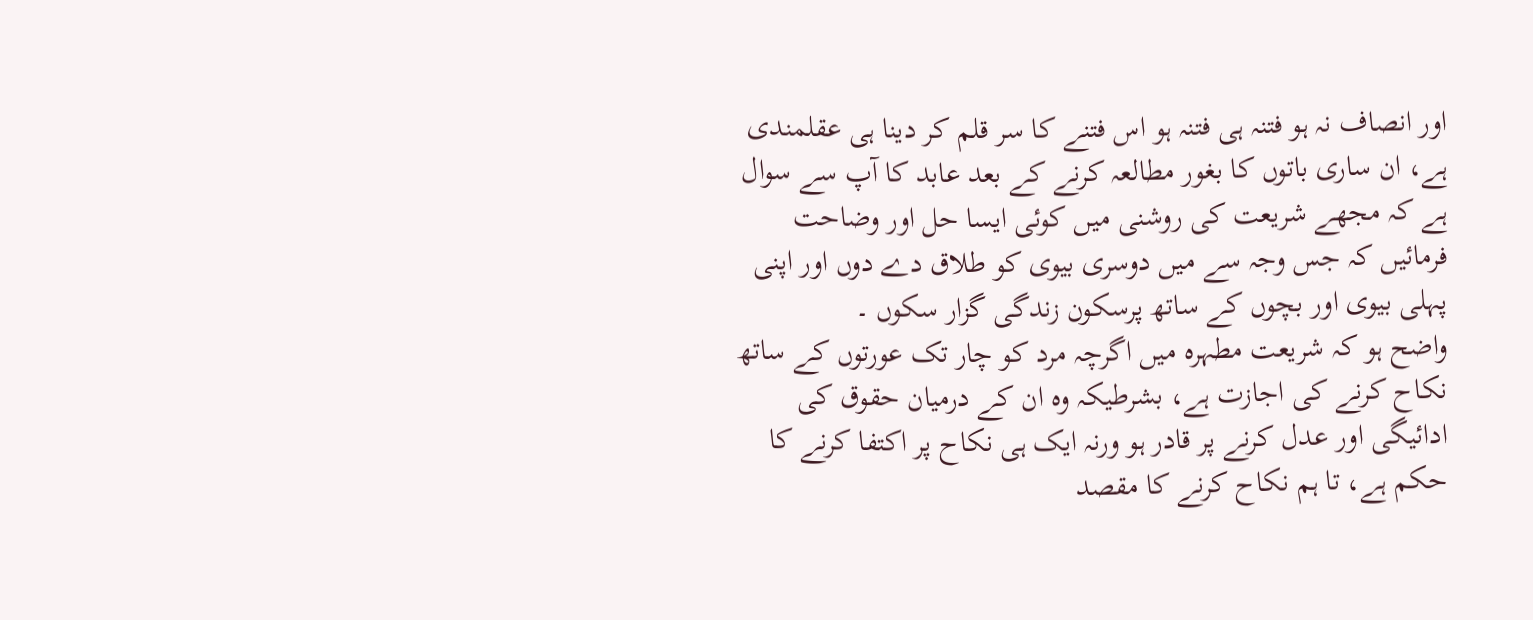اور انصاف نہ ہو فتنہ ہی فتنہ ہو اس فتنے کا سر قلم کر دینا ہی عقلمندی ہے، ان ساری باتوں کا بغور مطالعہ کرنے کے بعد عابد کا آپ سے سوال ہے کہ مجھے شریعت کی روشنی میں کوئی ایسا حل اور وضاحت فرمائیں کہ جس وجہ سے میں دوسری بیوی کو طلاق دے دوں اور اپنی پہلی بیوی اور بچوں کے ساتھ پرسکون زندگی گزار سکوں ۔
واضح ہو کہ شریعت مطہرہ میں اگرچہ مرد کو چار تک عورتوں کے ساتھ نکاح کرنے کی اجازت ہے، بشرطیکہ وہ ان کے درمیان حقوق کی ادائیگی اور عدل کرنے پر قادر ہو ورنہ ایک ہی نکاح پر اکتفا کرنے کا حکم ہے، تا ہم نکاح کرنے کا مقصد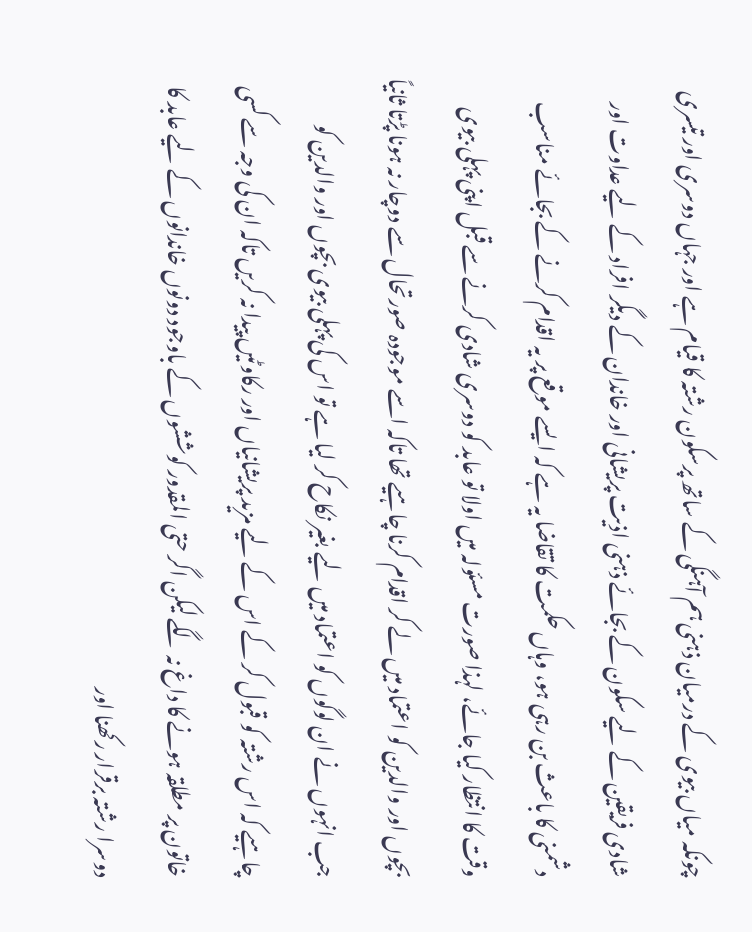چونکہ میاں بیوی کے درمیان ذہنی ہم آہنگی کے ساتھ پرسکون رشتہ کا قیام ہے اور جہاں دوسری اور تیسری شادی فریقین کے لیے سکون کے بجائے ذہنی اذیت پریشانی اور خاندان کے دیگر افراد کے لیے عداوت اور دشمنی کا باعث بن رہی ہو، وہاں حکمت کا تقاضا یہ ہے کہ ایسے موقع پر یہ اقدام کرنے کے بجائے مناسب وقت کا انتظار کیا جائے، لہذا صورت مسئولہ میں اولا تو عابد کو دوسری شادی کرنے سے قبل اپنی پہلی بیوی بچوں اور والدین کو اعتماد میں لے کر اقدام کرنا چاہیے تھا تاکہ اسے موجودہ صورتحال سے دوچار نہ ہونا پڑتا ثانیاً جب انہوں نے ان لوگوں کو اعتماد میں لیے بغیر نکاح کر لیا ہے تو اس کی پہلی بیوی بچوں اور والدین کو چاہیے کہ اس رشتہ کو قبول کر کے اس کے لیے مزید پریشانیاں اور رکاوٹیں پیدا نہ کریں تاکہ ان کی وجہ سے کسی خاتون پر مطلقہ ہونے کا داغ نہ لگے لیکن اگر حتی المقدور کوششوں کے باوجود دونوں خاندانوں کے لیے عابد کا دوسرا رشتہ برقرار رکھنا اور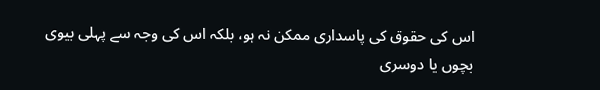اس کی حقوق کی پاسداری ممکن نہ ہو، بلکہ اس کی وجہ سے پہلی بیوی بچوں یا دوسری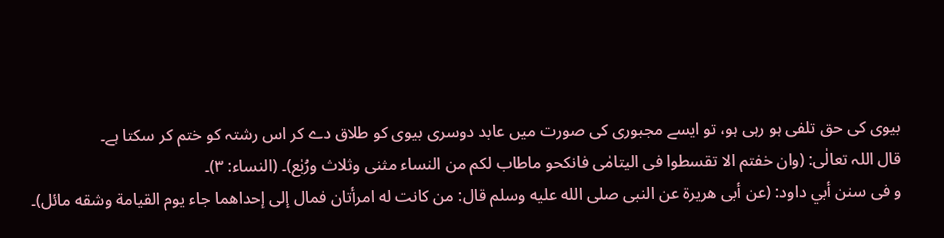بیوی کی حق تلفی ہو رہی ہو، تو ایسے مجبوری کی صورت میں عابد دوسری بیوی کو طلاق دے کر اس رشتہ کو ختم کر سکتا ہے۔
قال اللہ تعالٰی: (وان خفتم الا تقسطوا فی الیتامٰی فانکحو ماطاب لکم من النساء مثنی وثلاث ورُبٰع)۔ (النساء: ۳)۔
و فی سنن أبي داود: (عن أبى هريرة عن النبى صلى الله عليه وسلم قال: من كانت له امرأتان فمال إلى إحداهما جاء يوم القيامة وشقه مائل)۔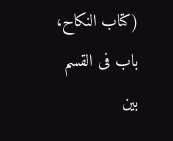(كتاب النكاح، باب فى القسم بين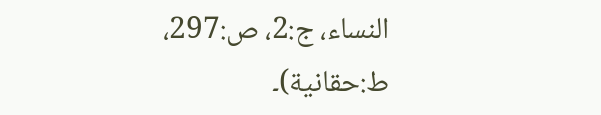النساء، ج:2، ص:297، ط:حقانية)۔